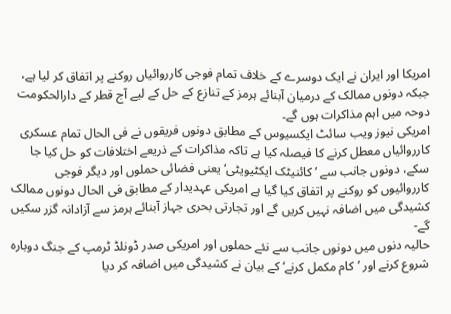امریکا اور ایران نے ایک دوسرے کے خلاف تمام فوجی کارروائیاں روکنے پر اتفاق کر لیا ہے، جبکہ دونوں ممالک کے درمیان آبنائے ہرمز کے تنازع کے حل کے لیے آج قطر کے دارالحکومت دوحہ میں اہم مذاکرات ہوں گے۔
امریکی نیوز ویب سائٹ ایکسیوس کے مطابق دونوں فریقوں نے فی الحال تمام عسکری کارروائیاں معطل کرنے کا فیصلہ کیا ہے تاکہ مذاکرات کے ذریعے اختلافات کو حل کیا جا سکے، دونوں جانب سے ’کائنیٹک ایکٹیویٹی‘ یعنی فضائی حملوں اور دیگر فوجی کارروائیوں کو روکنے پر اتفاق کیا گیا ہے امریکی عہدیدار کے مطابق فی الحال دونوں ممالک کشیدگی میں اضافہ نہیں کریں گے اور تجارتی بحری جہاز آبنائے ہرمز سے آزادانہ گزر سکیں گے-
حالیہ دنوں میں دونوں جانب سے نئے حملوں اور امریکی صدر ڈونلڈ ٹرمپ کے جنگ دوبارہ شروع کرنے اور ’کام مکمل کرنے‘ کے بیان نے کشیدگی میں اضافہ کر دیا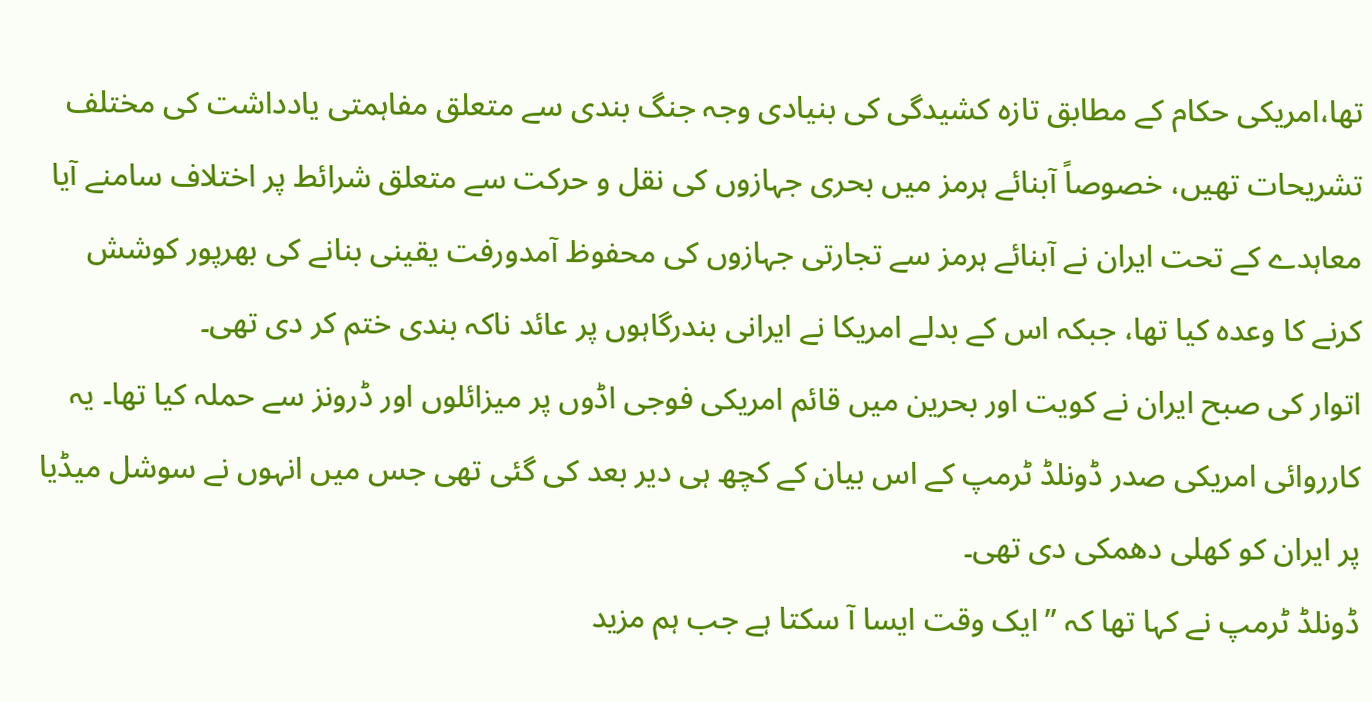تھا،امریکی حکام کے مطابق تازہ کشیدگی کی بنیادی وجہ جنگ بندی سے متعلق مفاہمتی یادداشت کی مختلف تشریحات تھیں، خصوصاً آبنائے ہرمز میں بحری جہازوں کی نقل و حرکت سے متعلق شرائط پر اختلاف سامنے آیا معاہدے کے تحت ایران نے آبنائے ہرمز سے تجارتی جہازوں کی محفوظ آمدورفت یقینی بنانے کی بھرپور کوشش کرنے کا وعدہ کیا تھا، جبکہ اس کے بدلے امریکا نے ایرانی بندرگاہوں پر عائد ناکہ بندی ختم کر دی تھی۔
اتوار کی صبح ایران نے کویت اور بحرین میں قائم امریکی فوجی اڈوں پر میزائلوں اور ڈرونز سے حملہ کیا تھا۔ یہ کارروائی امریکی صدر ڈونلڈ ٹرمپ کے اس بیان کے کچھ ہی دیر بعد کی گئی تھی جس میں انہوں نے سوشل میڈیا پر ایران کو کھلی دھمکی دی تھی۔
ڈونلڈ ٹرمپ نے کہا تھا کہ ”ایک وقت ایسا آ سکتا ہے جب ہم مزید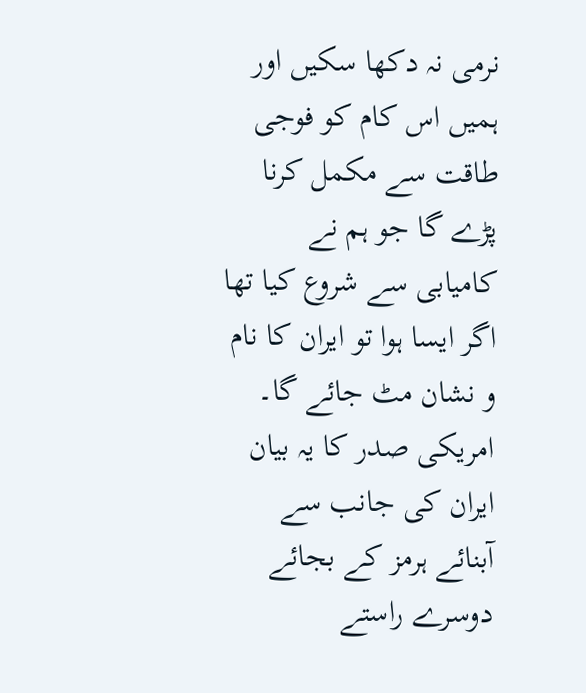نرمی نہ دکھا سکیں اور ہمیں اس کام کو فوجی طاقت سے مکمل کرنا پڑے گا جو ہم نے کامیابی سے شروع کیا تھا اگر ایسا ہوا تو ایران کا نام و نشان مٹ جائے گا۔
امریکی صدر کا یہ بیان ایران کی جانب سے آبنائے ہرمز کے بجائے دوسرے راستے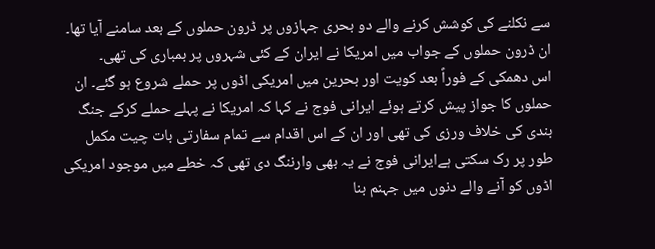سے نکلنے کی کوشش کرنے والے دو بحری جہازوں پر ڈرون حملوں کے بعد سامنے آیا تھا۔ ان ڈرون حملوں کے جواب میں امریکا نے ایران کے کئی شہروں پر بمباری کی تھی۔
اس دھمکی کے فوراً بعد کویت اور بحرین میں امریکی اڈوں پر حملے شروع ہو گئے۔ ان حملوں کا جواز پیش کرتے ہوئے ایرانی فوج نے کہا کہ امریکا نے پہلے حملے کرکے جنگ بندی کی خلاف ورزی کی تھی اور ان کے اس اقدام سے تمام سفارتی بات چیت مکمل طور پر رک سکتی ہےایرانی فوج نے یہ بھی وارننگ دی تھی کہ خطے میں موجود امریکی اڈوں کو آنے والے دنوں میں جہنم بنا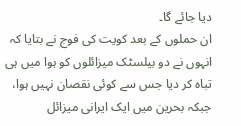دیا جائے گا۔
ان حملوں کے بعد کویت کی فوج نے بتایا کہ انہوں نے دو بیلسٹک میزائلوں کو ہوا میں ہی تباہ کر دیا جس سے کوئی نقصان نہیں ہوا، جبکہ بحرین میں ایک ایرانی میزائل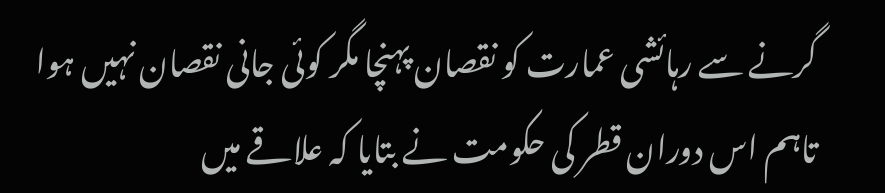گرنے سے رہائشی عمارت کو نقصان پہنچا مگر کوئی جانی نقصان نہیں ہوا تاہم اس دوران قطر کی حکومت نے بتایا کہ علاقے میں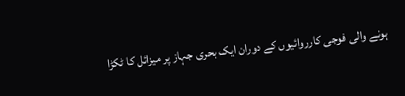ہونے والی فوجی کارروائیوں کے دوران ایک بحری جہاز پر میزائل کا ٹکڑا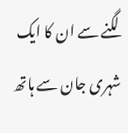لگنے سے ان کا ایک شہری جان سے ہاتھ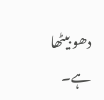دھو بیٹھا ہے۔